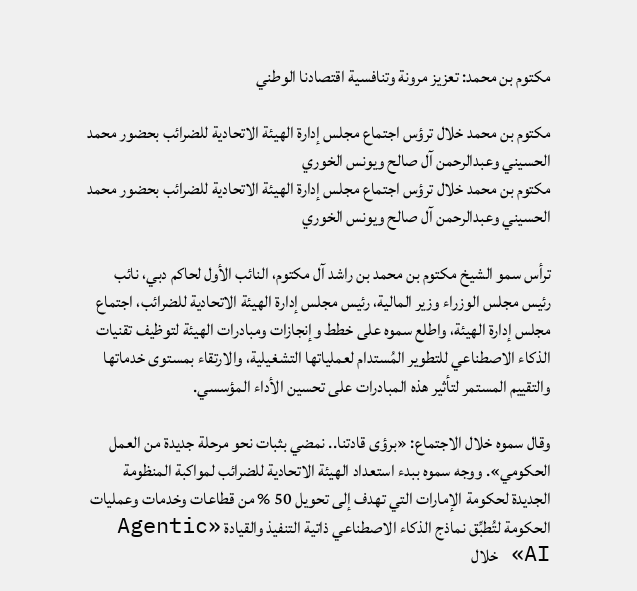مكتوم بن محمد: تعزيز مرونة وتنافسية اقتصادنا الوطني

مكتوم بن محمد خلال ترؤس اجتماع مجلس إدارة الهيئة الاتحادية للضرائب بحضور محمد الحسيني وعبدالرحمن آل صالح ويونس الخوري
مكتوم بن محمد خلال ترؤس اجتماع مجلس إدارة الهيئة الاتحادية للضرائب بحضور محمد الحسيني وعبدالرحمن آل صالح ويونس الخوري

ترأس سمو الشيخ مكتوم بن محمد بن راشد آل مكتوم، النائب الأول لحاكم دبي، نائب رئيس مجلس الوزراء وزير المالية، رئيس مجلس إدارة الهيئة الاتحادية للضرائب، اجتماع مجلس إدارة الهيئة، واطلع سموه على خطط وإنجازات ومبادرات الهيئة لتوظيف تقنيات الذكاء الاصطناعي للتطوير المُستدام لعملياتها التشغيلية، والارتقاء بمستوى خدماتها والتقييم المستمر لتأثير هذه المبادرات على تحسين الأداء المؤسسي.

وقال سموه خلال الاجتماع: «برؤى قادتنا.. نمضي بثبات نحو مرحلة جديدة من العمل الحكومي». ووجه سموه ببدء استعداد الهيئة الاتحادية للضرائب لمواكبة المنظومة الجديدة لحكومة الإمارات التي تهدف إلى تحويل 50 % من قطاعات وخدمات وعمليات الحكومة لتُطبِّق نماذج الذكاء الاصطناعي ذاتية التنفيذ والقيادة «Agentic AI» خلال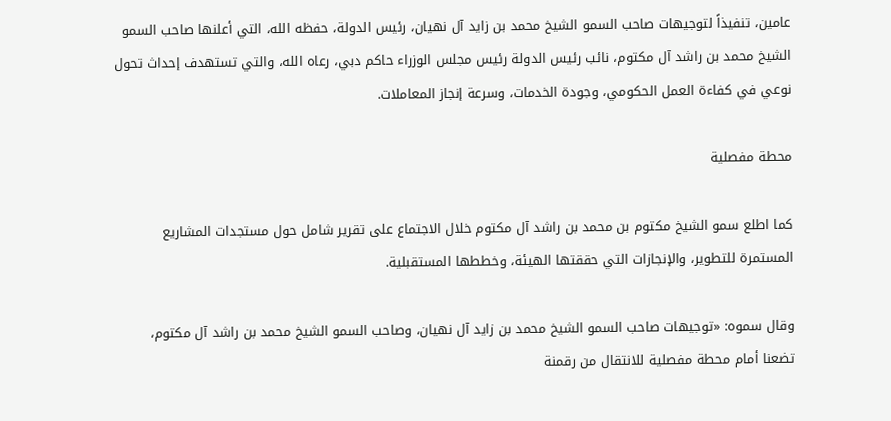عامين، تنفيذاً لتوجيهات صاحب السمو الشيخ محمد بن زايد آل نهيان، رئيس الدولة، حفظه الله، التي أعلنها صاحب السمو الشيخ محمد بن راشد آل مكتوم، نائب رئيس الدولة رئيس مجلس الوزراء حاكم دبي، رعاه الله، والتي تستهدف إحداث تحول نوعي في كفاءة العمل الحكومي، وجودة الخدمات، وسرعة إنجاز المعاملات.

محطة مفصلية

كما اطلع سمو الشيخ مكتوم بن محمد بن راشد آل مكتوم خلال الاجتماع على تقرير شامل حول مستجدات المشاريع المستمرة للتطوير، والإنجازات التي حققتها الهيئة، وخططها المستقبلية.

وقال سموه: «توجيهات صاحب السمو الشيخ محمد بن زايد آل نهيان، وصاحب السمو الشيخ محمد بن راشد آل مكتوم، تضعنا أمام محطة مفصلية للانتقال من رقمنة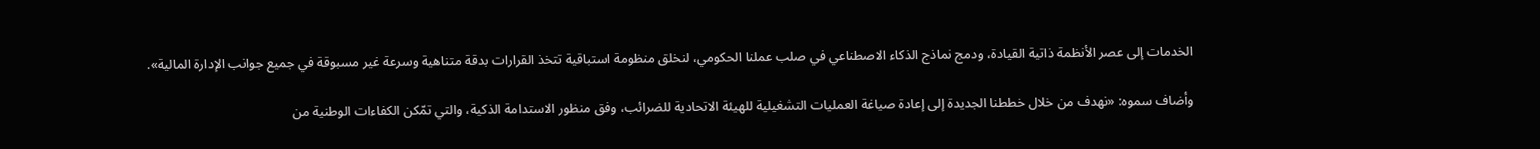الخدمات إلى عصر الأنظمة ذاتية القيادة، ودمج نماذج الذكاء الاصطناعي في صلب عملنا الحكومي، لنخلق منظومة استباقية تتخذ القرارات بدقة متناهية وسرعة غير مسبوقة في جميع جوانب الإدارة المالية».

وأضاف سموه: «نهدف من خلال خططنا الجديدة إلى إعادة صياغة العمليات التشغيلية للهيئة الاتحادية للضرائب، وفق منظور الاستدامة الذكية، والتي تمّكن الكفاءات الوطنية من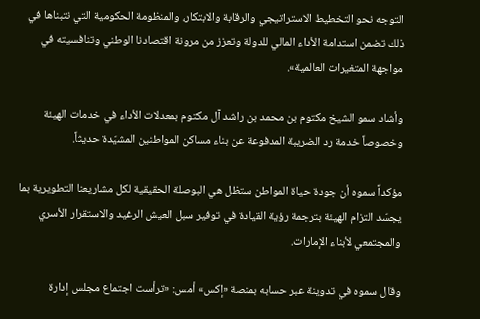التوجه نحو التخطيط الاستراتيجي والرقابة والابتكار، والمنظومة الحكومية التي نتبناها في ذلك تضمن استدامة الأداء المالي للدولة وتعزز من مرونة اقتصادنا الوطني وتنافسيته في مواجهة المتغيرات العالمية».

وأشاد سمو الشيخ مكتوم بن محمد بن راشد آل مكتوم بمعدلات الأداء في خدمات الهيئة وخصوصاً خدمة رد الضريبة المدفوعة عن بناء مساكن المواطنين المشيّدة حديثاً.

مؤكداً سموه أن جودة حياة المواطن ستظل هي البوصلة الحقيقية لكل مشاريعنا التطويرية بما يجسّد التزام الهيئة بترجمة رؤية القيادة في توفير سبل العيش الرغيد والاستقرار الأسري والمجتمعي لأبناء الإمارات.

وقال سموه في تدوينة عبر حسابه بمنصة «إكس» أمس: «ترأست اجتماع مجلس إدارة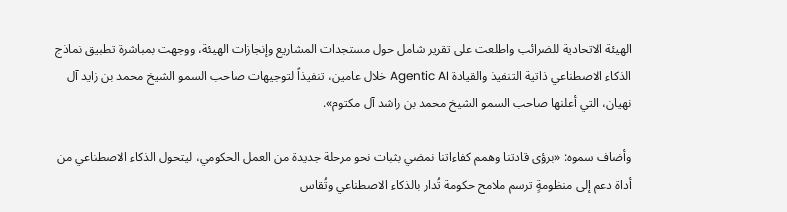الهيئة الاتحادية للضرائب واطلعت على تقرير شامل حول مستجدات المشاريع وإنجازات الهيئة، ووجهت بمباشرة تطبيق نماذج الذكاء الاصطناعي ذاتية التنفيذ والقيادة Agentic AI خلال عامين، تنفيذاً لتوجيهات صاحب السمو الشيخ محمد بن زايد آل نهيان، التي أعلنها صاحب السمو الشيخ محمد بن راشد آل مكتوم».

وأضاف سموه: «برؤى قادتنا وهمم كفاءاتنا نمضي بثبات نحو مرحلة جديدة من العمل الحكومي، ليتحول الذكاء الاصطناعي من أداة دعم إلى منظومةٍ ترسم ملامح حكومة تُدار بالذكاء الاصطناعي وتُقاس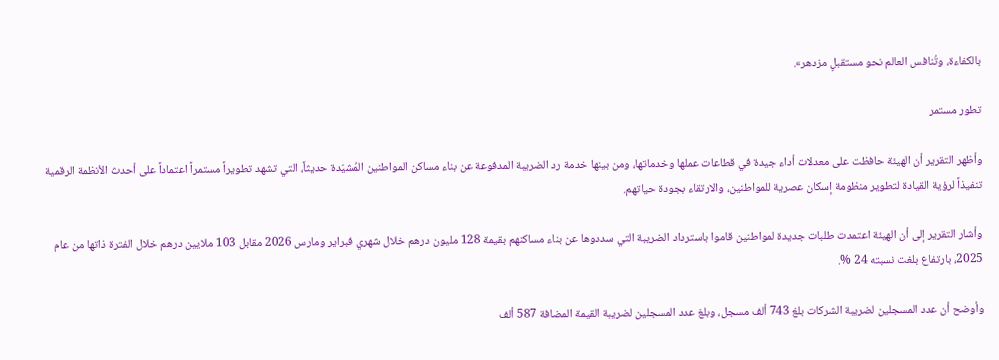بالكفاءة، وتُنافس العالم نحو مستقبلٍ مزدهر».

تطور مستمر

وأظهر التقرير أن الهيئة حافظت على معدلات أداء جيدة في قطاعات عملها وخدماتها، ومن بينها خدمة رد الضريبة المدفوعة عن بناء مساكن المواطنين المُشيّدة حديثاً، التي تشهد تطويراً مستمراً اعتماداً على أحدث الأنظمة الرقمية تنفيذاً لرؤية القيادة لتطوير منظومة إسكان عصرية للمواطنين، والارتقاء بجودة حياتهم.

وأشار التقرير إلى أن الهيئة اعتمدت طلبات جديدة لمواطنين قاموا باسترداد الضريبة التي سددوها عن بناء مساكنهم بقيمة 128 مليون درهم خلال شهري فبراير ومارس 2026 مقابل 103 ملايين درهم خلال الفترة ذاتها من عام 2025، بارتفاع بلغت نسبته 24 %.

وأوضح أن عدد المسجلين لضريبة الشركات بلغ 743 ألف مسجل، وبلغ عدد المسجلين لضريبة القيمة المضافة 587 ألف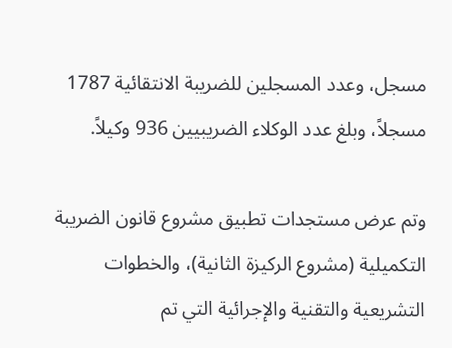مسجل، وعدد المسجلين للضريبة الانتقائية 1787 مسجلاً، وبلغ عدد الوكلاء الضريبيين 936 وكيلاً.

وتم عرض مستجدات تطبيق مشروع قانون الضريبة التكميلية (مشروع الركيزة الثانية)، والخطوات التشريعية والتقنية والإجرائية التي تم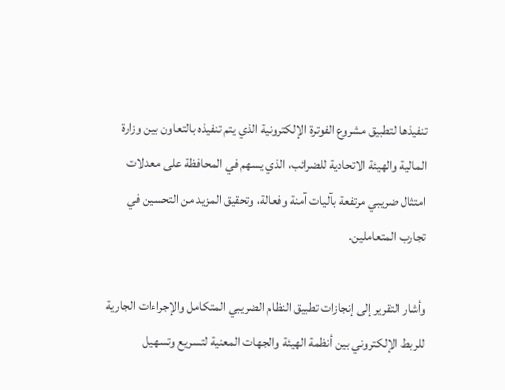تنفيذها لتطبيق مشروع الفوترة الإلكترونية الذي يتم تنفيذه بالتعاون بين وزارة المالية والهيئة الاتحادية للضرائب، الذي يسهم في المحافظة على معدلات امتثال ضريبي مرتفعة بآليات آمنة وفعالة، وتحقيق المزيد من التحسين في تجارب المتعاملين.

وأشار التقرير إلى إنجازات تطبيق النظام الضريبي المتكامل والإجراءات الجارية للربط الإلكتروني بين أنظمة الهيئة والجهات المعنية لتسريع وتسهيل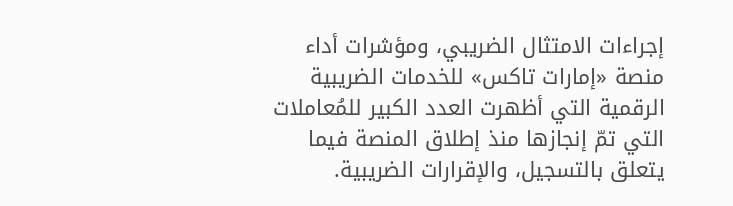إجراءات الامتثال الضريبي، ومؤشرات أداء منصة «إمارات تاكس» للخدمات الضريبية الرقمية التي أظهرت العدد الكبير للمُعاملات التي تمّ إنجازها منذ إطلاق المنصة فيما يتعلق بالتسجيل، والإقرارات الضريبية.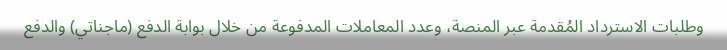وطلبات الاسترداد المُقدمة عبر المنصة، وعدد المعاملات المدفوعة من خلال بوابة الدفع (ماجناتي) والدفع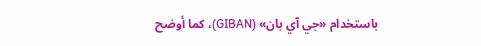باستخدام «جي آي بان» (GIBAN)، كما أوضح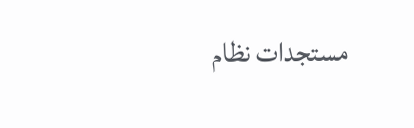مستجدات نظام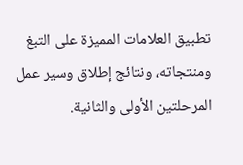تطبيق العلامات المميزة على التبغ ومنتجاته، ونتائج إطلاق وسير عمل المرحلتين الأولى والثانية.